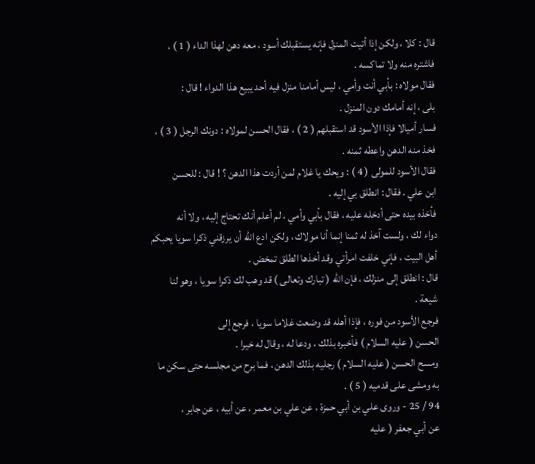قال : كلا ، ولكن إذا أتيت المنزل فإنه يستقبلك أسود ، معه دهن لهذا الداء ( 1 ) ،
فاشتره منه ولا تماكسه .
فقال مولاه : بأبي أنت وأمي ، ليس أمامنا منزل فيه أحد يبيع هذا الدواء ! قال :
بلى ، إنه أمامك دون المنزل .
فسار أميالا فإذا الأسود قد استقبلهم ( 2 ) ، فقال الحسن لمولاه : دونك الرجل ( 3 ) ،
فخذ منه الدهن واعطه ثمنه .
فقال الأسود للمولى ( 4 ) : ويحك يا غلام لمن أردت هذا الدهن ؟ ! قال : للحسن
ابن علي . فقال : انطلق بي إليه .
فأخذه بيده حتى أدخله عليه ، فقال بأبي وأمي ، لم أعلم أنك تحتاج إليه ، ولا أنه
دواء لك ، ولست آخذ له ثمنا إنما أنا مولاك ، ولكن ادع الله أن يرزقني ذكرا سويا يحبكم
أهل البيت ، فإني خلفت امرأتي وقد أخذها الطلق تمخض .
قال : انطلق إلى منزلك ، فإن الله ( تبارك وتعالى ) قد وهب لك ذكرا سويا ، وهو لنا
شيعة .
فرجع الأسود من فوره ، فإذا أهله قد وضعت غلاما سويا ، فرجع إلى
الحسن ( عليه السلام ) فأخبره بذلك ، ودعا له ، وقال له خيرا .
ومسح الحسن ( عليه السلام ) رجليه بذلك الدهن ، فما برح من مجلسه حتى سكن ما
به ومشى على قدميه ( 5 ) .
94 / 25 - وروى علي بن أبي حمزة ، عن علي بن معمر ، عن أبيه ، عن جابر ،
عن أبي جعفر ( عليه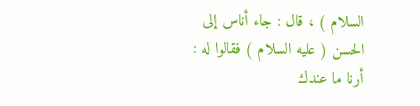السلام ) ، قال : جاء أناس إلى الحسن ( عليه السلام ) فقالوا له : أرنا ما عندك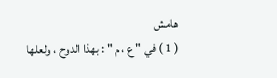هامش
( 1 ) في " ع ، م " : بهذا الدوح ، ولعلها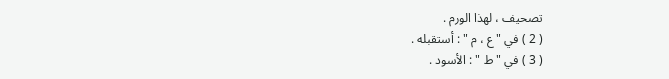تصحيف ، لهذا الورم .
( 2 ) في " ع ، م " : أستقبله .
( 3 ) في " ط " : الأسود .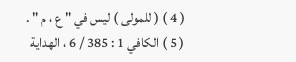( 4 ) ( للمولى ) ليس في " ع ، م " .
( 5 ) الكافي 1 : 385 / 6 ، الهداية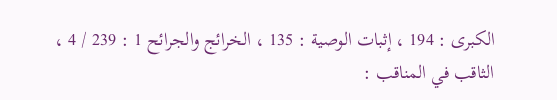الكبرى : 194 ، إثبات الوصية : 135 ، الخرائج والجرائح 1 : 239 / 4 ،
الثاقب في المناقب :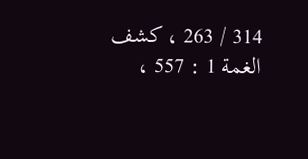314 / 263 ، كشف الغمة 1 : 557 ،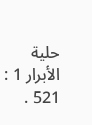حلية الأبرار 1 : 521 .